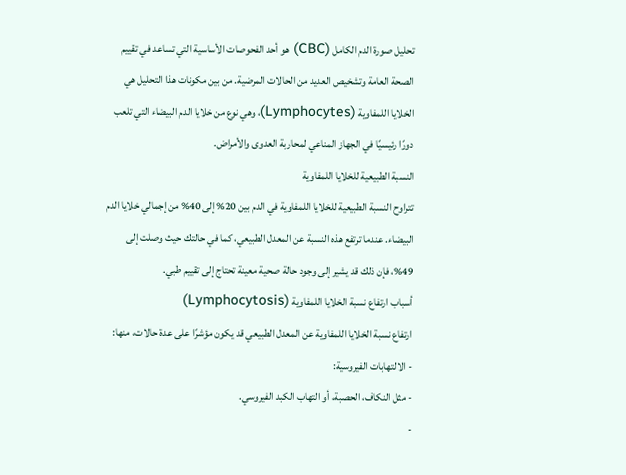تحليل صورة الدم الكامل (CBC) هو أحد الفحوصات الأساسية التي تساعد في تقييم الصحة العامة وتشخيص العديد من الحالات المرضية. من بين مكونات هذا التحليل هي الخلايا اللمفاوية (Lymphocytes)، وهي نوع من خلايا الدم البيضاء التي تلعب دورًا رئيسيًا في الجهاز المناعي لمحاربة العدوى والأمراض.
النسبة الطبيعية للخلايا اللمفاوية
تتراوح النسبة الطبيعية للخلايا اللمفاوية في الدم بين 20% إلى 40% من إجمالي خلايا الدم البيضاء. عندما ترتفع هذه النسبة عن المعدل الطبيعي، كما في حالتك حيث وصلت إلى 49%، فإن ذلك قد يشير إلى وجود حالة صحية معينة تحتاج إلى تقييم طبي.
أسباب ارتفاع نسبة الخلايا اللمفاوية (Lymphocytosis)
ارتفاع نسبة الخلايا اللمفاوية عن المعدل الطبيعي قد يكون مؤشرًا على عدة حالات، منها:
- الالتهابات الفيروسية:
- مثل النكاف، الحصبة، أو التهاب الكبد الفيروسي.
-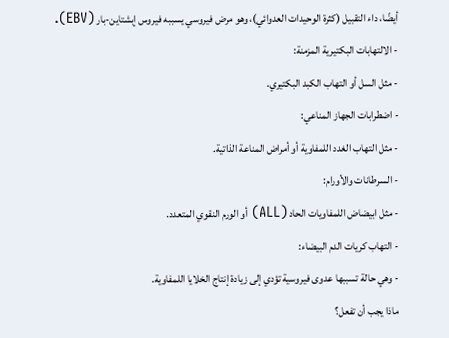أيضًا، داء التقبيل (كثرة الوحيدات العدوائي)، وهو مرض فيروسي يسببه فيروس إبشتاين-بار (EBV).
- الالتهابات البكتيرية المزمنة:
- مثل السل أو التهاب الكبد البكتيري.
- اضطرابات الجهاز المناعي:
- مثل التهاب الغدد اللمفاوية أو أمراض المناعة الذاتية.
- السرطانات والأورام:
- مثل ابيضاض اللمفاويات الحاد (ALL) أو الورم النقوي المتعدد.
- التهاب كريات الدم البيضاء:
- وهي حالة تسببها عدوى فيروسية تؤدي إلى زيادة إنتاج الخلايا اللمفاوية.
ماذا يجب أن تفعل؟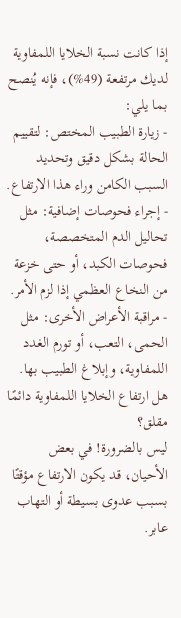إذا كانت نسبة الخلايا اللمفاوية لديك مرتفعة (49%)، فإنه يُنصح بما يلي:
- زيارة الطبيب المختص: لتقييم الحالة بشكل دقيق وتحديد السبب الكامن وراء هذا الارتفاع.
- إجراء فحوصات إضافية: مثل تحاليل الدم المتخصصة، فحوصات الكبد، أو حتى خزعة من النخاع العظمي إذا لزم الأمر.
- مراقبة الأعراض الأخرى: مثل الحمى، التعب، أو تورم الغدد اللمفاوية، وإبلاغ الطبيب بها.
هل ارتفاع الخلايا اللمفاوية دائمًا مقلق؟
ليس بالضرورة! في بعض الأحيان، قد يكون الارتفاع مؤقتًا بسبب عدوى بسيطة أو التهاب عابر.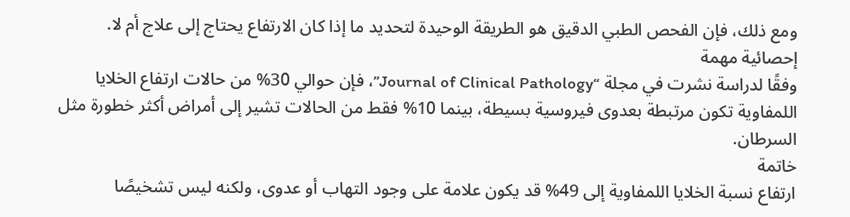ومع ذلك، فإن الفحص الطبي الدقيق هو الطريقة الوحيدة لتحديد ما إذا كان الارتفاع يحتاج إلى علاج أم لا.
إحصائية مهمة
وفقًا لدراسة نشرت في مجلة “Journal of Clinical Pathology”، فإن حوالي 30% من حالات ارتفاع الخلايا اللمفاوية تكون مرتبطة بعدوى فيروسية بسيطة، بينما 10% فقط من الحالات تشير إلى أمراض أكثر خطورة مثل السرطان.
خاتمة
ارتفاع نسبة الخلايا اللمفاوية إلى 49% قد يكون علامة على وجود التهاب أو عدوى، ولكنه ليس تشخيصًا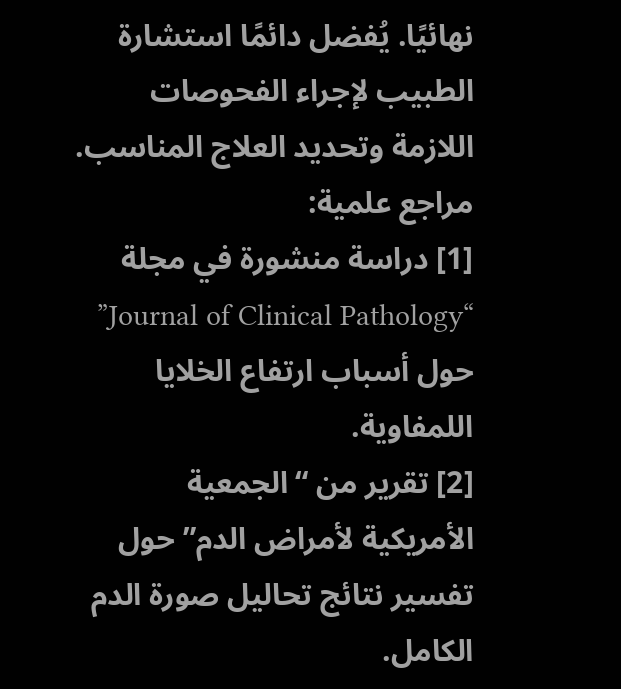نهائيًا. يُفضل دائمًا استشارة الطبيب لإجراء الفحوصات اللازمة وتحديد العلاج المناسب.
مراجع علمية:
[1] دراسة منشورة في مجلة “Journal of Clinical Pathology” حول أسباب ارتفاع الخلايا اللمفاوية.
[2] تقرير من “الجمعية الأمريكية لأمراض الدم” حول تفسير نتائج تحاليل صورة الدم الكامل.